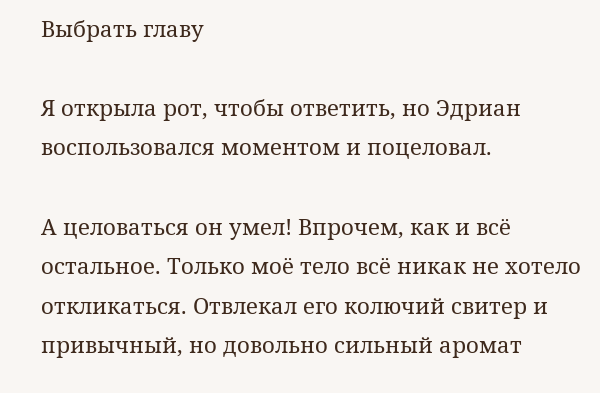Выбрать главу

Я открыла рот, чтобы ответить, но Эдриан воспользовался моментом и поцеловал.

А целоваться он умел! Впрочем, как и всё остальное. Только моё тело всё никак не хотело откликаться. Отвлекал его колючий свитер и привычный, но довольно сильный аромат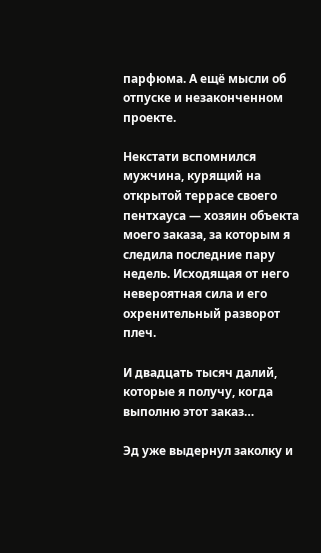парфюма. А ещё мысли об отпуске и незаконченном проекте.

Некстати вспомнился мужчина, курящий на открытой террасе своего пентхауса — хозяин объекта моего заказа, за которым я следила последние пару недель. Исходящая от него невероятная сила и его охренительный разворот плеч.

И двадцать тысяч далий, которые я получу, когда выполню этот заказ…

Эд уже выдернул заколку и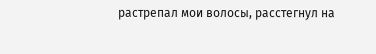растрепал мои волосы, расстегнул на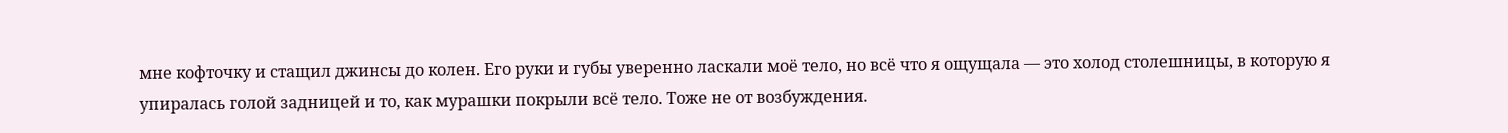мне кофточку и стащил джинсы до колен. Его руки и губы уверенно ласкали моё тело, но всё что я ощущала — это холод столешницы, в которую я упиралась голой задницей и то, как мурашки покрыли всё тело. Тоже не от возбуждения.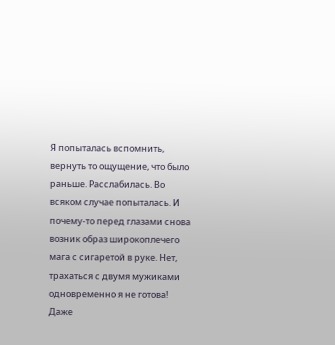Я попыталась вспомнить, вернуть то ощущение, что было раньше. Расслабилась. Во всяком случае попыталась. И почему-то перед глазами снова возник образ широкоплечего мага с сигаретой в руке. Нет, трахаться с двумя мужиками одновременно я не готова! Даже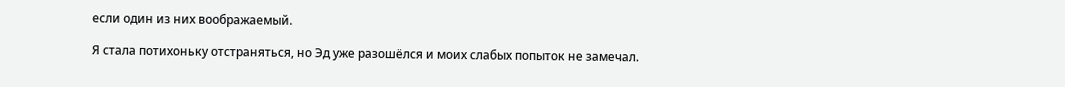если один из них воображаемый.

Я стала потихоньку отстраняться, но Эд уже разошёлся и моих слабых попыток не замечал.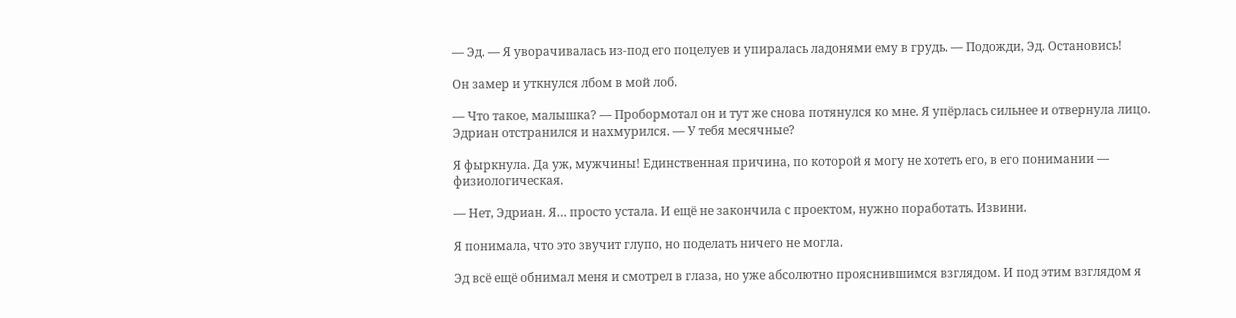— Эд. — Я уворачивалась из-под его поцелуев и упиралась ладонями ему в грудь. — Подожди, Эд. Остановись!

Он замер и уткнулся лбом в мой лоб.

— Что такое, малышка? — Пробормотал он и тут же снова потянулся ко мне. Я упёрлась сильнее и отвернула лицо. Эдриан отстранился и нахмурился. — У тебя месячные?

Я фыркнула. Да уж, мужчины! Единственная причина, по которой я могу не хотеть его, в его понимании — физиологическая.

— Нет, Эдриан. Я… просто устала. И ещё не закончила с проектом, нужно поработать. Извини.

Я понимала, что это звучит глупо, но поделать ничего не могла.

Эд всё ещё обнимал меня и смотрел в глаза, но уже абсолютно прояснившимся взглядом. И под этим взглядом я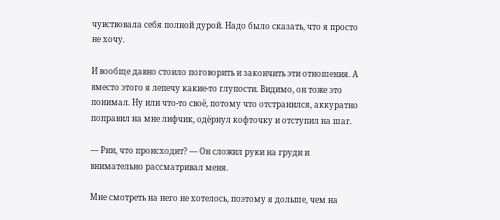чувствовала себя полной дурой. Надо было сказать, что я просто не хочу.

И вообще давно стоило поговорить и закончить эти отношения. А вместо этого я лепечу какие-то глупости. Видимо, он тоже это понимал. Ну или что-то своё, потому что отстранился, аккуратно поправил на мне лифчик, одёрнул кофточку и отступил на шаг.

— Рин, что происходит? — Он сложил руки на груди и внимательно рассматривал меня.

Мне смотреть на него не хотелось, поэтому я дольше, чем на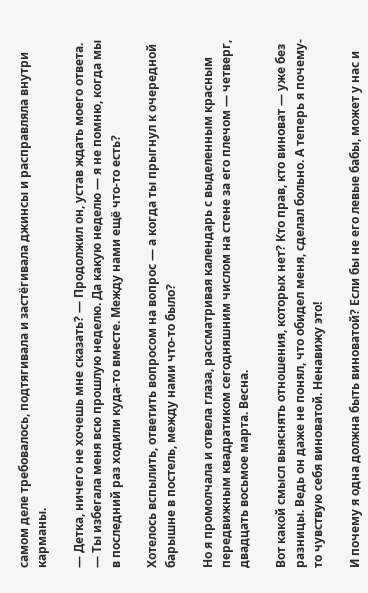самом деле требовалось, подтягивала и застёгивала джинсы и расправляла внутри карманы.

— Детка, ничего не хочешь мне сказать? — Продолжил он, устав ждать моего ответа. — Ты избегала меня всю прошлую неделю. Да какую неделю — я не помню, когда мы в последний раз ходили куда-то вместе. Между нами ещё что-то есть?

Хотелось вспылить, ответить вопросом на вопрос — а когда ты прыгнул к очередной барышне в постель, между нами что-то было?

Но я промолчала и отвела глаза, рассматривая календарь с выделенным красным передвижным квадратиком сегодняшним числом на стене за его плечом — четверг, двадцать восьмое марта. Весна.

Вот какой смысл выяснять отношения, которых нет? Кто прав, кто виноват — уже без разницы. Ведь он даже не понял, что обидел меня, сделал больно. А теперь я почему-то чувствую себя виноватой. Ненавижу это!

И почему я одна должна быть виноватой? Если бы не его левые бабы, может у нас и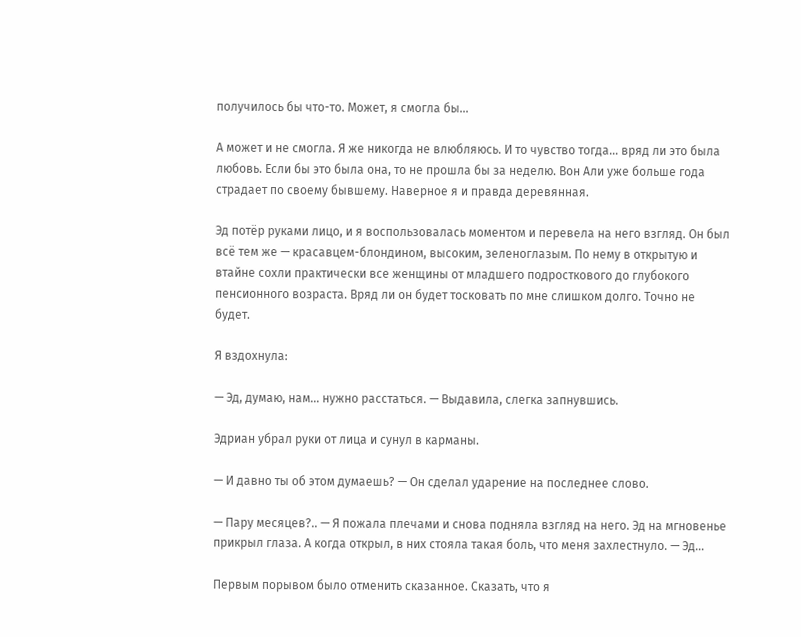получилось бы что-то. Может, я смогла бы…

А может и не смогла. Я же никогда не влюбляюсь. И то чувство тогда… вряд ли это была любовь. Если бы это была она, то не прошла бы за неделю. Вон Али уже больше года страдает по своему бывшему. Наверное я и правда деревянная.

Эд потёр руками лицо, и я воспользовалась моментом и перевела на него взгляд. Он был всё тем же — красавцем-блондином, высоким, зеленоглазым. По нему в открытую и втайне сохли практически все женщины от младшего подросткового до глубокого пенсионного возраста. Вряд ли он будет тосковать по мне слишком долго. Точно не будет.

Я вздохнула:

— Эд, думаю, нам… нужно расстаться. — Выдавила, слегка запнувшись.

Эдриан убрал руки от лица и сунул в карманы.

— И давно ты об этом думаешь? — Он сделал ударение на последнее слово.

— Пару месяцев?.. — Я пожала плечами и снова подняла взгляд на него. Эд на мгновенье прикрыл глаза. А когда открыл, в них стояла такая боль, что меня захлестнуло. — Эд…

Первым порывом было отменить сказанное. Сказать, что я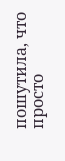пошутила, что просто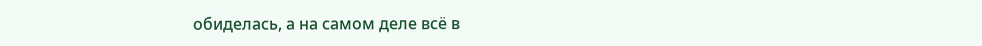обиделась, а на самом деле всё в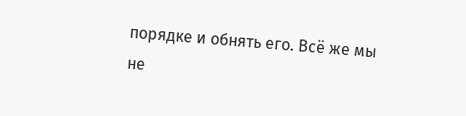порядке и обнять его. Всё же мы не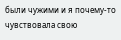были чужими и я почему-то чувствовала свою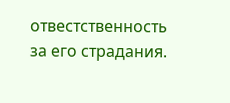отвестственность за его страдания.